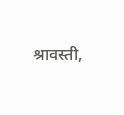श्रावस्ती,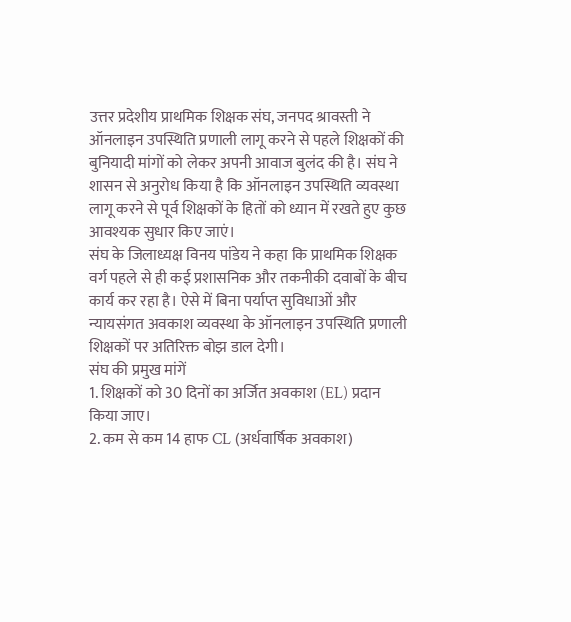उत्तर प्रदेशीय प्राथमिक शिक्षक संघ, जनपद श्रावस्ती ने ऑनलाइन उपस्थिति प्रणाली लागू करने से पहले शिक्षकों की बुनियादी मांगों को लेकर अपनी आवाज बुलंद की है। संघ ने शासन से अनुरोध किया है कि ऑनलाइन उपस्थिति व्यवस्था लागू करने से पूर्व शिक्षकों के हितों को ध्यान में रखते हुए कुछ आवश्यक सुधार किए जाएं।
संघ के जिलाध्यक्ष विनय पांडेय ने कहा कि प्राथमिक शिक्षक वर्ग पहले से ही कई प्रशासनिक और तकनीकी दवाबों के बीच कार्य कर रहा है। ऐसे में बिना पर्याप्त सुविधाओं और न्यायसंगत अवकाश व्यवस्था के ऑनलाइन उपस्थिति प्रणाली शिक्षकों पर अतिरिक्त बोझ डाल देगी।
संघ की प्रमुख मांगें
1. शिक्षकों को 30 दिनों का अर्जित अवकाश (EL) प्रदान किया जाए।
2. कम से कम 14 हाफ CL (अर्धवार्षिक अवकाश)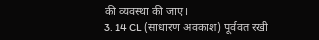की व्यवस्था की जाए।
3. 14 CL (साधारण अवकाश) पूर्ववत रखी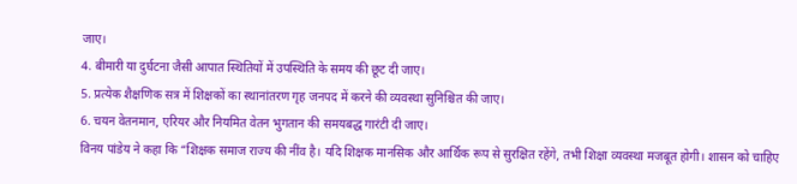जाए।
4. बीमारी या दुर्घटना जैसी आपात स्थितियों में उपस्थिति के समय की छूट दी जाए।
5. प्रत्येक शैक्षणिक सत्र में शिक्षकों का स्थानांतरण गृह जनपद में करने की व्यवस्था सुनिश्चित की जाए।
6. चयन वेतनमान, एरियर और नियमित वेतन भुगतान की समयबद्ध गारंटी दी जाए।
विनय पांडेय ने कहा कि “शिक्षक समाज राज्य की नींव है। यदि शिक्षक मानसिक और आर्थिक रूप से सुरक्षित रहेंगे, तभी शिक्षा व्यवस्था मजबूत होगी। शासन को चाहिए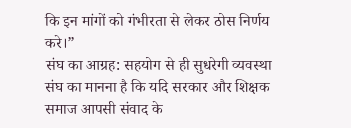कि इन मांगों को गंभीरता से लेकर ठोस निर्णय करे।”
संघ का आग्रह: सहयोग से ही सुधरेगी व्यवस्था
संघ का मानना है कि यदि सरकार और शिक्षक समाज आपसी संवाद के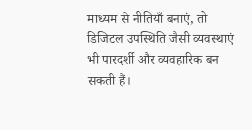माध्यम से नीतियाँ बनाएं, तो डिजिटल उपस्थिति जैसी व्यवस्थाएं भी पारदर्शी और व्यवहारिक बन सकती हैं।